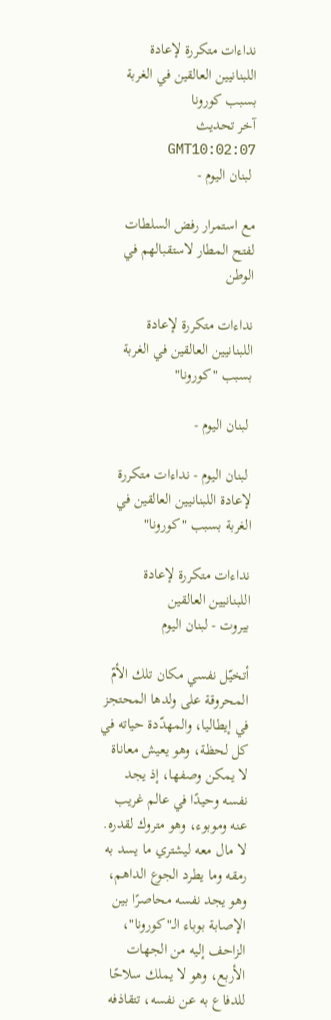نداءات متكررة لإعادة اللبنانيين العالقين في الغربة بسبب كورونا
آخر تحديث GMT10:02:07
 لبنان اليوم -

مع استمرار رفض السلطات لفتح المطار لاستقبالهم في الوطن

نداءات متكررة لإعادة اللبنانيين العالقين في الغربة بسبب "كورونا"

 لبنان اليوم -

 لبنان اليوم - نداءات متكررة لإعادة اللبنانيين العالقين في الغربة بسبب "كورونا"

نداءات متكررة لإعادة اللبنانيين العالقين
بيروت - لبنان اليوم

أتخيّل نفسي مكان تلك الأمّ المحروقة على ولدها المحتجز في إيطاليا، والمهدّدة حياته في كل لحظة، وهو يعيش معاناة لا يمكن وصفها، إذ يجد نفسه وحيدًا في عالم غريب عنه وموبوء، وهو متروك لقدره. لا مال معه ليشتري ما يسد به رمقه وما يطرد الجوع الداهم، وهو يجد نفسه محاصرًا بين الإصابة بوباء الـ"كورونا"، الزاحف إليه من الجهات الأربع، وهو لا يملك سلاحًا للدفاع به عن نفسه، تتقاذفه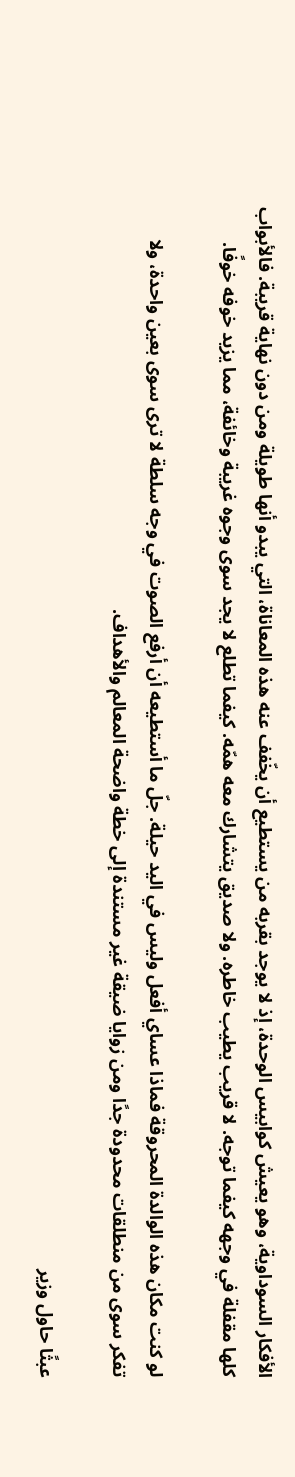الأفكار السوداوية، وهو يعيش كوابيس الوحدة، إذ لا يوجد بقربه من يستطيع أن يخّفف عنه هذه المعاناة، التي يبدو أنها طويلة ومن دون نهاية قريبة. فالأبواب كلها مقفلة في وجهه كيفما توجه. لا قريب يطيب خاطره. ولا صديق يتشارك معه همّه. كيفما تطلع لا يجد سوى وجوه غريبة وخائفة، مما يزيد خوفه خوفًا.

لو كنت مكان هذه الوالدة المحروقة فماذا عساي أفعل وليس في اليد حيلة. جلّ ما أستطيعه أن أرفع الصوت في وجه سلطة لا ترى سوى بعين واحدة، ولا تفكر سوى من منطلقات محدودة جدًا ومن زوايا ضيقة غير مستندة إلى خطة واضحة المعالم والأهداف.

عبثًا حاول وزير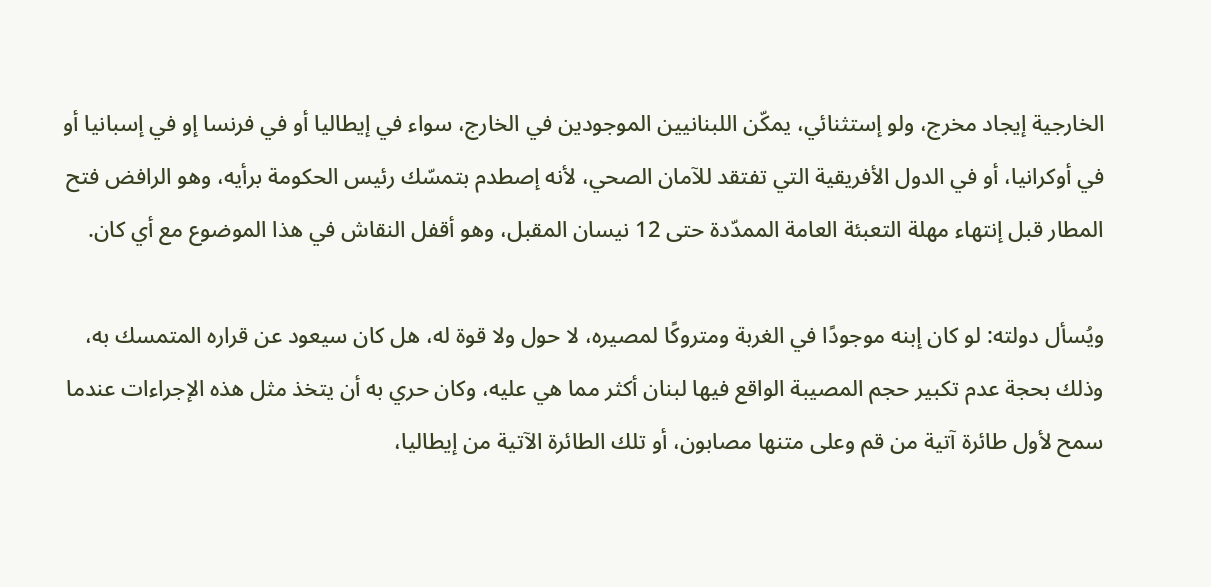الخارجية إيجاد مخرج، ولو إستثنائي، يمكّن اللبنانيين الموجودين في الخارج، سواء في إيطاليا أو في فرنسا إو في إسبانيا أو في أوكرانيا، أو في الدول الأفريقية التي تفتقد للآمان الصحي، لأنه إصطدم بتمسّك رئيس الحكومة برأيه، وهو الرافض فتح المطار قبل إنتهاء مهلة التعبئة العامة الممدّدة حتى 12 نيسان المقبل، وهو أقفل النقاش في هذا الموضوع مع أي كان.

ويُسأل دولته: لو كان إبنه موجودًا في الغربة ومتروكًا لمصيره، لا حول ولا قوة له، هل كان سيعود عن قراره المتمسك به، وذلك بحجة عدم تكبير حجم المصيبة الواقع فيها لبنان أكثر مما هي عليه، وكان حري به أن يتخذ مثل هذه الإجراءات عندما سمح لأول طائرة آتية من قم وعلى متنها مصابون، أو تلك الطائرة الآتية من إيطاليا،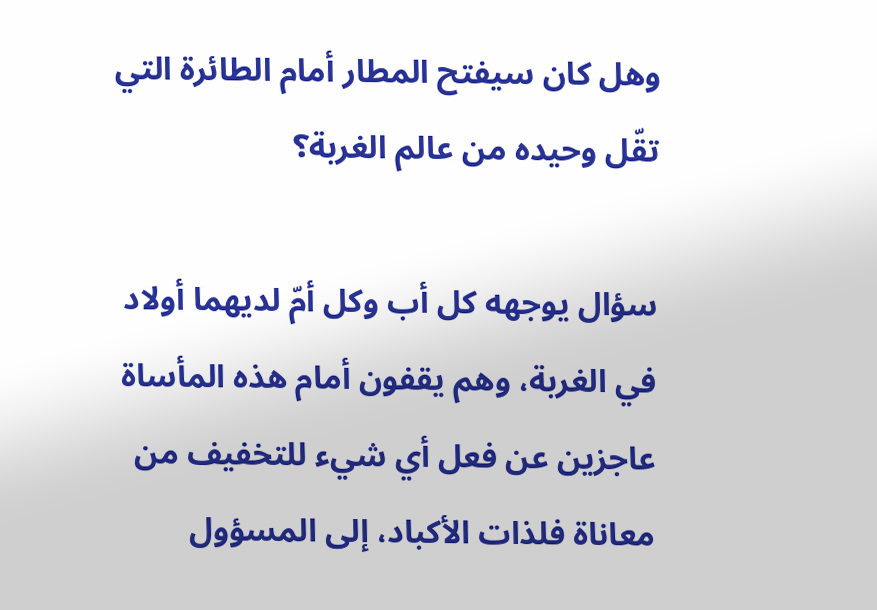وهل كان سيفتح المطار أمام الطائرة التي تقّل وحيده من عالم الغربة؟

سؤال يوجهه كل أب وكل أمّ لديهما أولاد في الغربة، وهم يقفون أمام هذه المأساة عاجزين عن فعل أي شيء للتخفيف من معاناة فلذات الأكباد، إلى المسؤول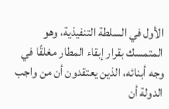الأول في السلطة التنفيذية، وهو المتمسك بقرار إبقاء المطار مغلقًا في وجه أبنائه، الذين يعتقدون أن من واجب الدولة أن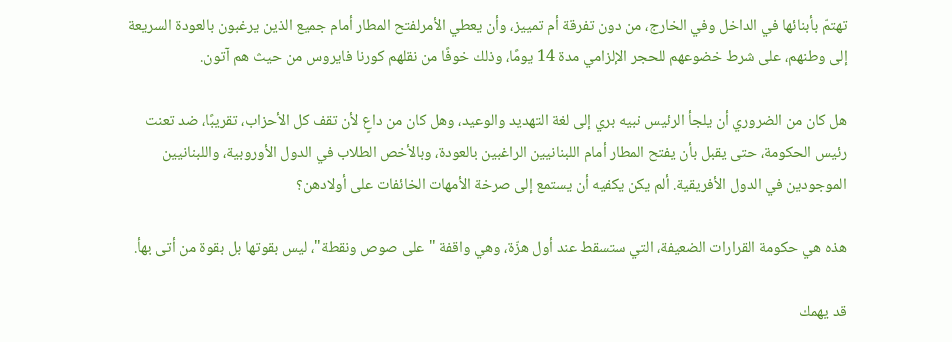تهتمّ بأبنائها في الداخل وفي الخارج، من دون تفرقة أم تمييز، وأن يعطي الأمرلفتح المطار أمام جميع الذين يرغبون بالعودة السريعة إلى وطنهم، على شرط خضوعهم للحجر الإلزامي مدة 14 يومًا، وذلك خوفًا من نقلهم كورنا فايروس من حيث هم آتون.

هل كان من الضروري أن يلجأ الرئيس نبيه بري إلى لغة التهديد والوعيد، وهل كان من داعٍ لأن تقف كل الأحزاب، تقريبًا، ضد تعنت رئيس الحكومة، حتى يقبل بأن يفتح المطار أمام اللبنانيين الراغبين بالعودة، وبالأخص الطلاب في الدول الأوروبية، واللبنانيين الموجودين في الدول الأفريقية. ألم يكن يكفيه أن يستمع إلى صرخة الأمهات الخائفات على أولادهن؟

هذه هي حكومة القرارات الضعيفة، التي ستسقط عند أول هزّة، وهي واقفة "على صوص ونقطة"، ليس بقوتها بل بقوة من أتى بهأ.

قد يهمك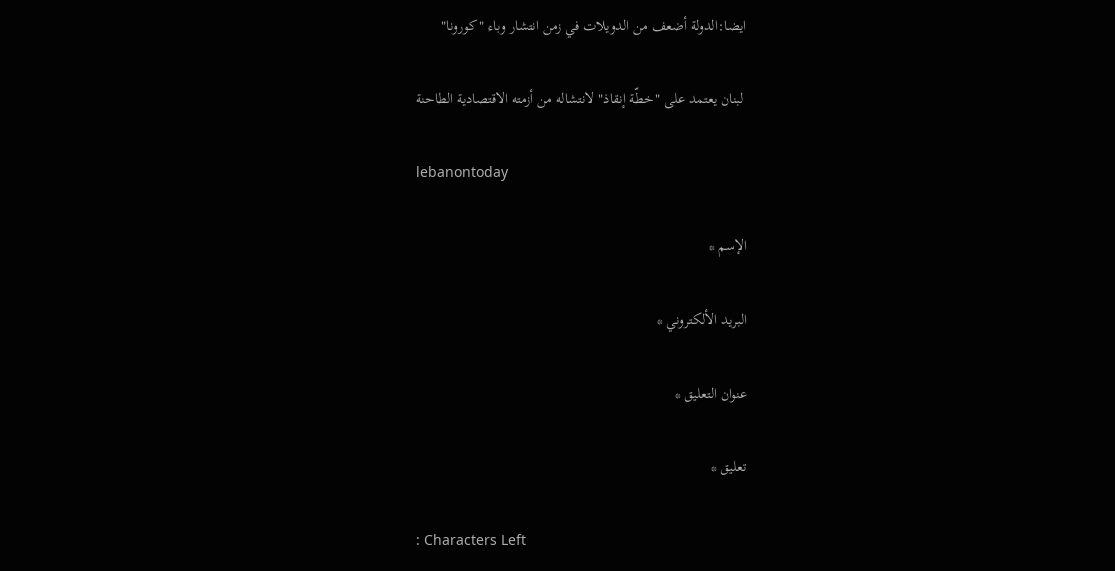ايضا:الدولة أضعف من الدويلات في زمن انتشار وباء "كورونا"

 لبنان يعتمد على "خطّة إنقاذ" لانتشاله من أزمته الاقتصادية الطاحنة

lebanontoday

الإسم *

البريد الألكتروني *

عنوان التعليق *

تعليق *

: Characters Left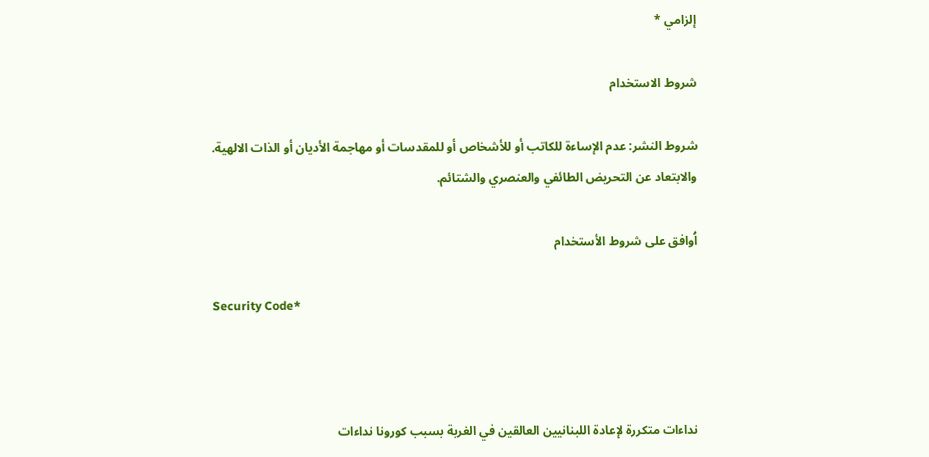إلزامي *

شروط الاستخدام

شروط النشر: عدم الإساءة للكاتب أو للأشخاص أو للمقدسات أو مهاجمة الأديان أو الذات الالهية. والابتعاد عن التحريض الطائفي والعنصري والشتائم.

اُوافق على شروط الأستخدام

Security Code*



نداءات متكررة لإعادة اللبنانيين العالقين في الغربة بسبب كورونا نداءات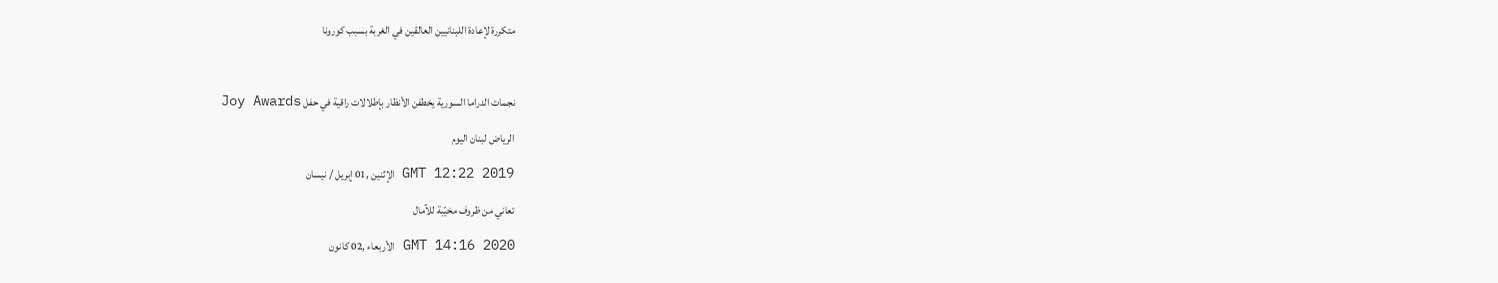متكررة لإعادة اللبنانيين العالقين في الغربة بسبب كورونا



نجمات الدراما السورية يخطفن الأنظار بإطلالات راقية في حفل Joy Awards

الرياض لبنان اليوم

GMT 12:22 2019 الإثنين ,01 إبريل / نيسان

تعاني من ظروف مخيّبة للآمال

GMT 14:16 2020 الأربعاء ,02 كانون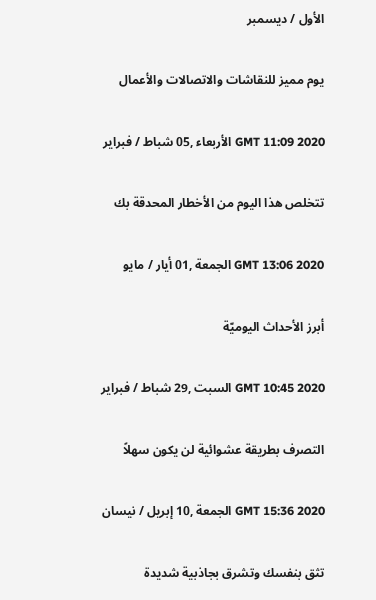الأول / ديسمبر

يوم مميز للنقاشات والاتصالات والأعمال

GMT 11:09 2020 الأربعاء ,05 شباط / فبراير

تتخلص هذا اليوم من الأخطار المحدقة بك

GMT 13:06 2020 الجمعة ,01 أيار / مايو

أبرز الأحداث اليوميّة

GMT 10:45 2020 السبت ,29 شباط / فبراير

التصرف بطريقة عشوائية لن يكون سهلاً

GMT 15:36 2020 الجمعة ,10 إبريل / نيسان

تثق بنفسك وتشرق بجاذبية شديدة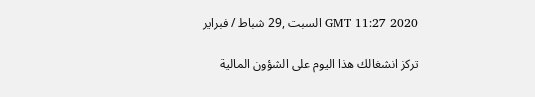GMT 11:27 2020 السبت ,29 شباط / فبراير

تركز انشغالك هذا اليوم على الشؤون المالية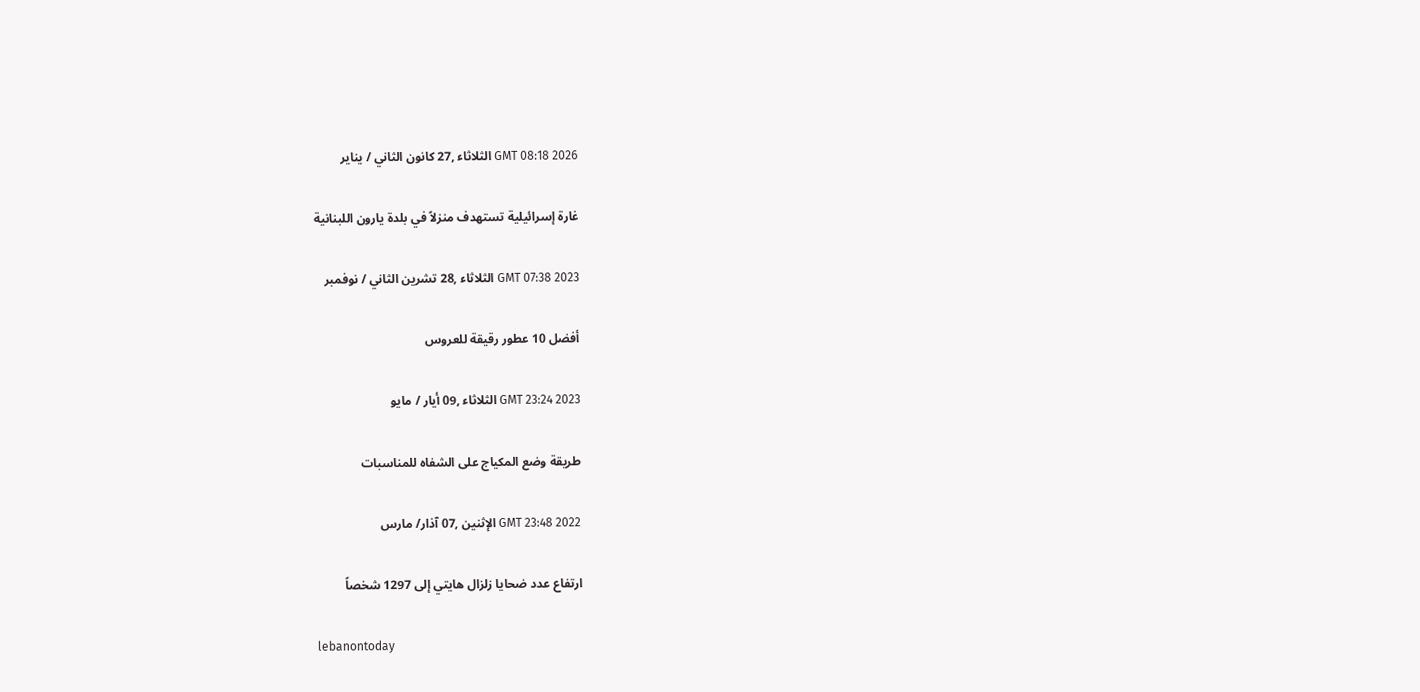GMT 08:18 2026 الثلاثاء ,27 كانون الثاني / يناير

غارة إسرائيلية تستهدف منزلاً في بلدة يارون اللبنانية

GMT 07:38 2023 الثلاثاء ,28 تشرين الثاني / نوفمبر

أفضل 10 عطور رقيقة للعروس

GMT 23:24 2023 الثلاثاء ,09 أيار / مايو

طريقة وضع المكياج على الشفاه للمناسبات

GMT 23:48 2022 الإثنين ,07 آذار/ مارس

ارتفاع عدد ضحايا زلزال هايتي إلى 1297 شخصاً

lebanontoday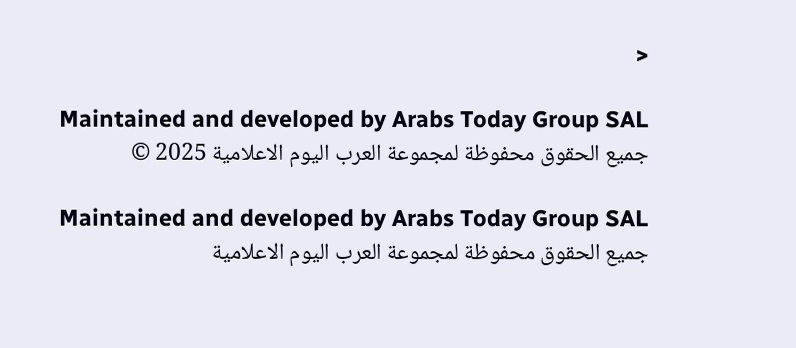<

Maintained and developed by Arabs Today Group SAL
جميع الحقوق محفوظة لمجموعة العرب اليوم الاعلامية 2025 ©

Maintained and developed by Arabs Today Group SAL
جميع الحقوق محفوظة لمجموعة العرب اليوم الاعلامية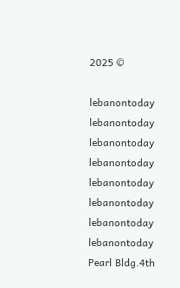2025 ©

lebanontoday lebanontoday lebanontoday lebanontoday
lebanontoday lebanontoday lebanontoday
lebanontoday
Pearl Bldg.4th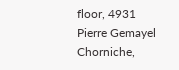floor, 4931 Pierre Gemayel Chorniche,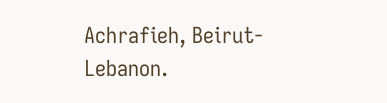Achrafieh, Beirut- Lebanon.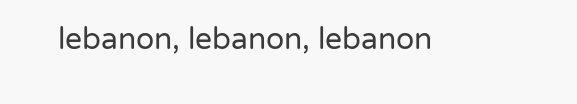lebanon, lebanon, lebanon